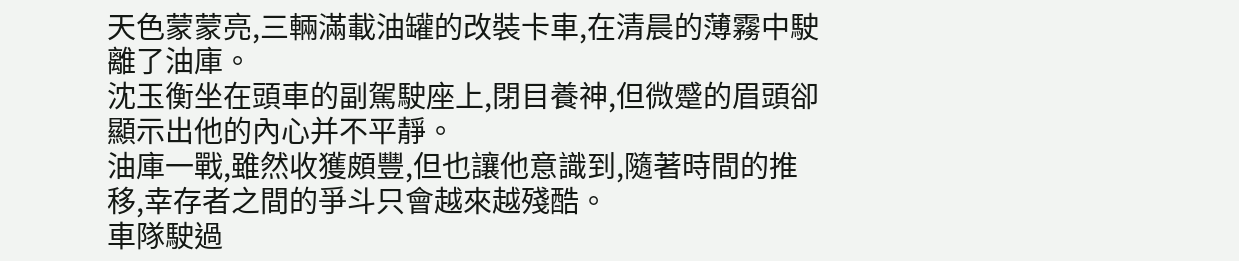天色蒙蒙亮,三輛滿載油罐的改裝卡車,在清晨的薄霧中駛離了油庫。
沈玉衡坐在頭車的副駕駛座上,閉目養神,但微蹙的眉頭卻顯示出他的內心并不平靜。
油庫一戰,雖然收獲頗豐,但也讓他意識到,隨著時間的推移,幸存者之間的爭斗只會越來越殘酷。
車隊駛過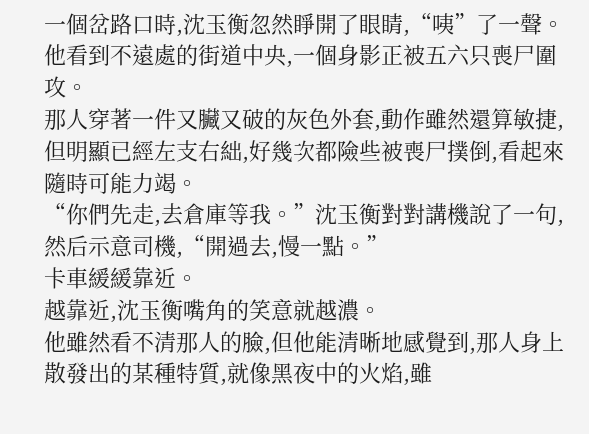一個岔路口時,沈玉衡忽然睜開了眼睛,“咦”了一聲。
他看到不遠處的街道中央,一個身影正被五六只喪尸圍攻。
那人穿著一件又臟又破的灰色外套,動作雖然還算敏捷,但明顯已經左支右絀,好幾次都險些被喪尸撲倒,看起來隨時可能力竭。
“你們先走,去倉庫等我。”沈玉衡對對講機說了一句,然后示意司機,“開過去,慢一點。”
卡車緩緩靠近。
越靠近,沈玉衡嘴角的笑意就越濃。
他雖然看不清那人的臉,但他能清晰地感覺到,那人身上散發出的某種特質,就像黑夜中的火焰,雖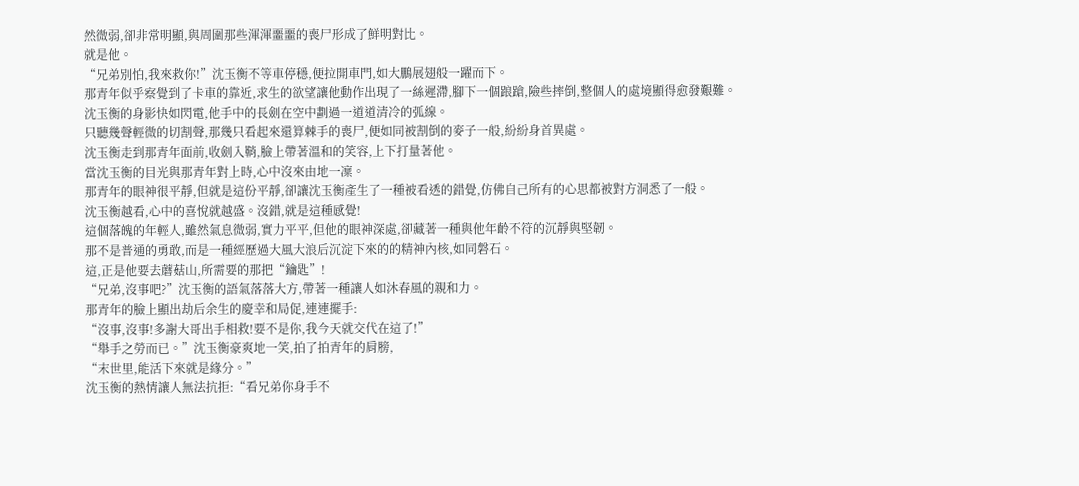然微弱,卻非常明顯,與周圍那些渾渾噩噩的喪尸形成了鮮明對比。
就是他。
“兄弟別怕,我來救你!”沈玉衡不等車停穩,便拉開車門,如大鵬展翅般一躍而下。
那青年似乎察覺到了卡車的靠近,求生的欲望讓他動作出現了一絲遲滯,腳下一個踉蹌,險些摔倒,整個人的處境顯得愈發艱難。
沈玉衡的身影快如閃電,他手中的長劍在空中劃過一道道清冷的弧線。
只聽幾聲輕微的切割聲,那幾只看起來還算棘手的喪尸,便如同被割倒的麥子一般,紛紛身首異處。
沈玉衡走到那青年面前,收劍入鞘,臉上帶著溫和的笑容,上下打量著他。
當沈玉衡的目光與那青年對上時,心中沒來由地一凜。
那青年的眼神很平靜,但就是這份平靜,卻讓沈玉衡產生了一種被看透的錯覺,仿佛自己所有的心思都被對方洞悉了一般。
沈玉衡越看,心中的喜悅就越盛。沒錯,就是這種感覺!
這個落魄的年輕人,雖然氣息微弱,實力平平,但他的眼神深處,卻藏著一種與他年齡不符的沉靜與堅韌。
那不是普通的勇敢,而是一種經歷過大風大浪后沉淀下來的的精神內核,如同磐石。
這,正是他要去蘑菇山,所需要的那把“鑰匙”!
“兄弟,沒事吧?”沈玉衡的語氣落落大方,帶著一種讓人如沐春風的親和力。
那青年的臉上顯出劫后余生的慶幸和局促,連連擺手:
“沒事,沒事!多謝大哥出手相救!要不是你,我今天就交代在這了!”
“舉手之勞而已。”沈玉衡豪爽地一笑,拍了拍青年的肩膀,
“末世里,能活下來就是緣分。”
沈玉衡的熱情讓人無法抗拒:“看兄弟你身手不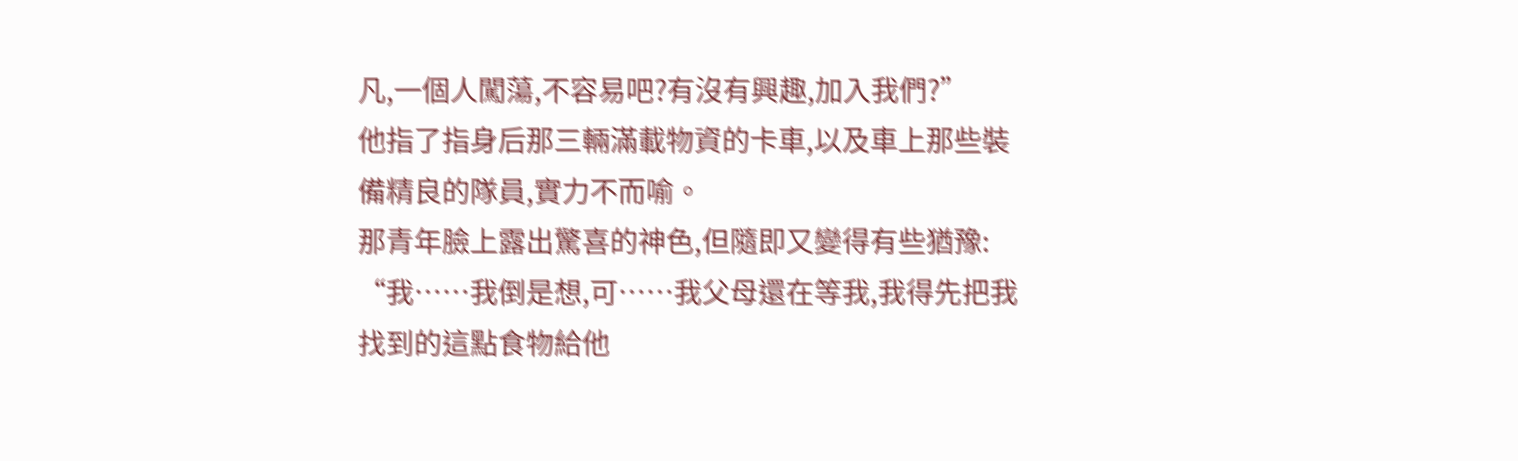凡,一個人闖蕩,不容易吧?有沒有興趣,加入我們?”
他指了指身后那三輛滿載物資的卡車,以及車上那些裝備精良的隊員,實力不而喻。
那青年臉上露出驚喜的神色,但隨即又變得有些猶豫:
“我……我倒是想,可……我父母還在等我,我得先把我找到的這點食物給他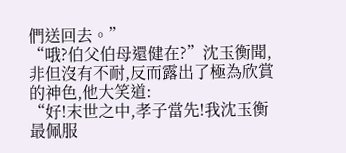們送回去。”
“哦?伯父伯母還健在?”沈玉衡聞,非但沒有不耐,反而露出了極為欣賞的神色,他大笑道:
“好!末世之中,孝子當先!我沈玉衡最佩服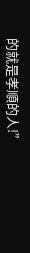的就是孝順的人!”